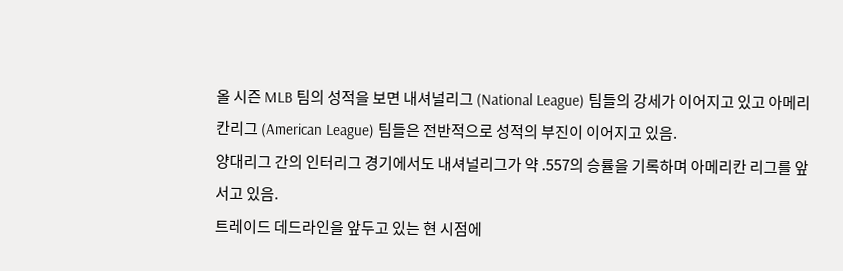올 시즌 MLB 팀의 성적을 보면 내셔널리그 (National League) 팀들의 강세가 이어지고 있고 아메리칸리그 (American League) 팀들은 전반적으로 성적의 부진이 이어지고 있음.
양대리그 간의 인터리그 경기에서도 내셔널리그가 약 .557의 승률을 기록하며 아메리칸 리그를 앞서고 있음.
트레이드 데드라인을 앞두고 있는 현 시점에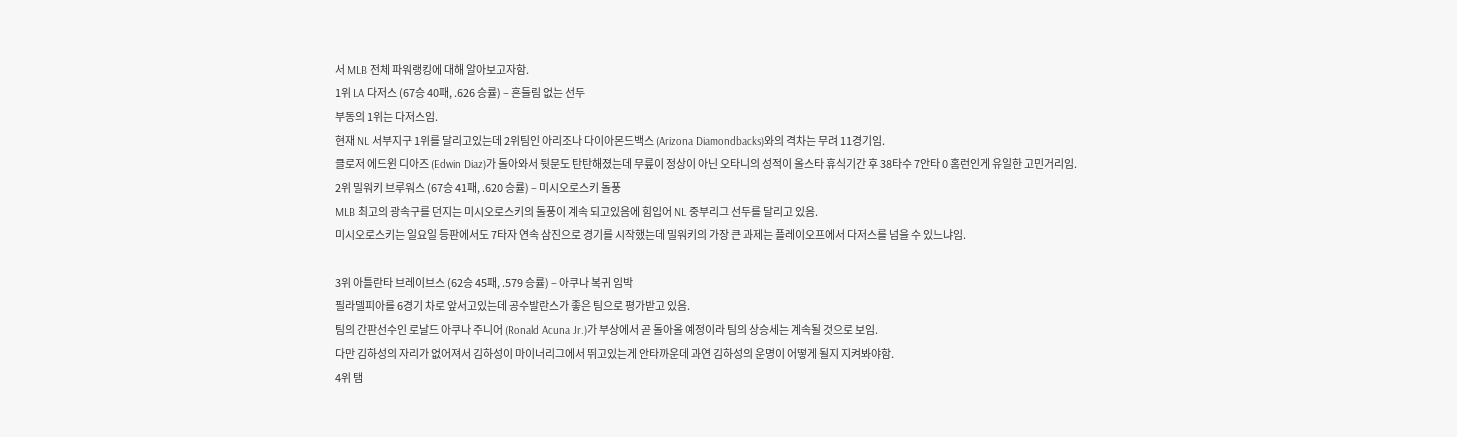서 MLB 전체 파워랭킹에 대해 알아보고자함.
1위 LA 다저스 (67승 40패, .626 승률) – 흔들림 없는 선두
부동의 1위는 다저스임.
현재 NL 서부지구 1위를 달리고있는데 2위팀인 아리조나 다이아몬드백스 (Arizona Diamondbacks)와의 격차는 무려 11경기임.
클로저 에드윈 디아즈 (Edwin Diaz)가 돌아와서 뒷문도 탄탄해졌는데 무릎이 정상이 아닌 오타니의 성적이 올스타 휴식기간 후 38타수 7안타 0 홈런인게 유일한 고민거리임.
2위 밀워키 브루워스 (67승 41패, .620 승률) – 미시오로스키 돌풍
MLB 최고의 광속구를 던지는 미시오로스키의 돌풍이 계속 되고있음에 힘입어 NL 중부리그 선두를 달리고 있음.
미시오로스키는 일요일 등판에서도 7타자 연속 삼진으로 경기를 시작했는데 밀워키의 가장 큰 과제는 플레이오프에서 다저스를 넘을 수 있느냐임.

3위 아틀란타 브레이브스 (62승 45패, .579 승률) – 아쿠나 복귀 임박
필라델피아를 6경기 차로 앞서고있는데 공수발란스가 좋은 팀으로 평가받고 있음.
팀의 간판선수인 로날드 아쿠나 주니어 (Ronald Acuna Jr.)가 부상에서 곧 돌아올 예정이라 팀의 상승세는 계속될 것으로 보임.
다만 김하성의 자리가 없어져서 김하성이 마이너리그에서 뛰고있는게 안타까운데 과연 김하성의 운명이 어떻게 될지 지켜봐야함.
4위 탬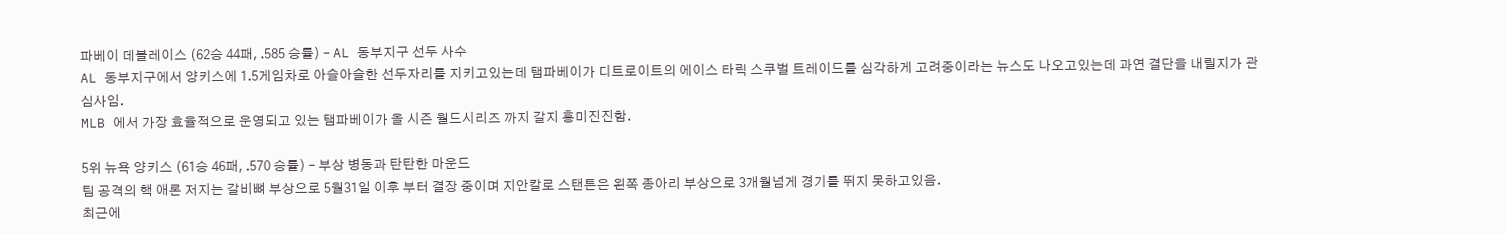파베이 데블레이스 (62승 44패, .585 승률) – AL 동부지구 선두 사수
AL 동부지구에서 양키스에 1.5게임차로 아슬아슬한 선두자리를 지키고있는데 탬파베이가 디트로이트의 에이스 타릭 스쿠벌 트레이드를 심각하게 고려중이라는 뉴스도 나오고있는데 과연 결단을 내릴지가 관심사임.
MLB 에서 가장 효율적으로 운영되고 있는 탬파베이가 올 시즌 월드시리즈 까지 갈지 흥미진진함.

5위 뉴욕 양키스 (61승 46패, .570 승률) – 부상 병동과 탄탄한 마운드
팀 공격의 핵 애론 저지는 갈비뼈 부상으로 5월31일 이후 부터 결장 중이며 지안칼로 스탠튼은 왼쪽 종아리 부상으로 3개월넘게 경기를 뛰지 못하고있음.
최근에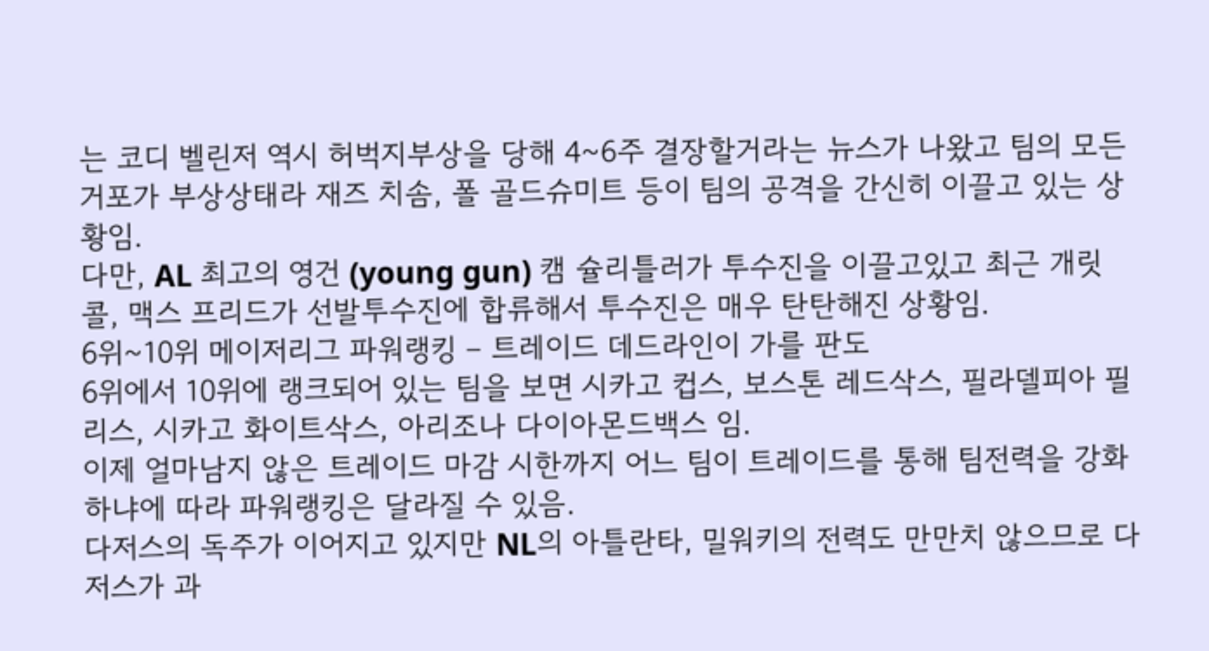는 코디 벨린저 역시 허벅지부상을 당해 4~6주 결장할거라는 뉴스가 나왔고 팀의 모든 거포가 부상상태라 재즈 치솜, 폴 골드슈미트 등이 팀의 공격을 간신히 이끌고 있는 상황임.
다만, AL 최고의 영건 (young gun) 캠 슐리틀러가 투수진을 이끌고있고 최근 개릿 콜, 맥스 프리드가 선발투수진에 합류해서 투수진은 매우 탄탄해진 상황임.
6위~10위 메이저리그 파워랭킹 – 트레이드 데드라인이 가를 판도
6위에서 10위에 랭크되어 있는 팀을 보면 시카고 컵스, 보스톤 레드삭스, 필라델피아 필리스, 시카고 화이트삭스, 아리조나 다이아몬드백스 임.
이제 얼마남지 않은 트레이드 마감 시한까지 어느 팀이 트레이드를 통해 팀전력을 강화하냐에 따라 파워랭킹은 달라질 수 있음.
다저스의 독주가 이어지고 있지만 NL의 아틀란타, 밀워키의 전력도 만만치 않으므로 다저스가 과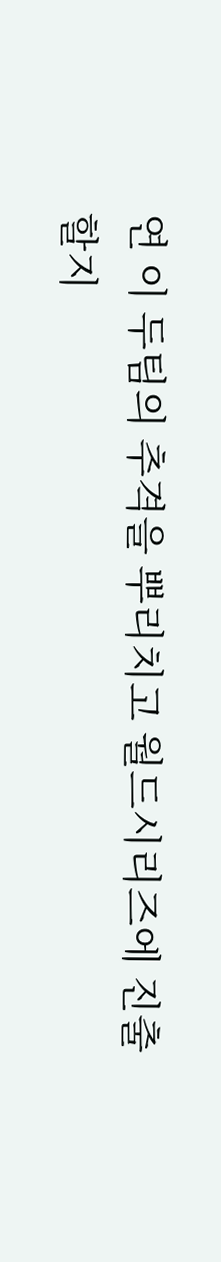연 이 두팀의 추격을 뿌리치고 월드시리즈에 진출할지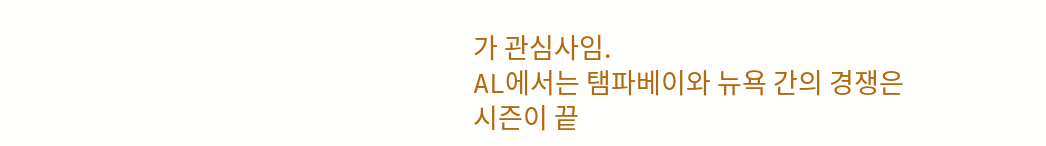가 관심사임.
AL에서는 탬파베이와 뉴욕 간의 경쟁은 시즌이 끝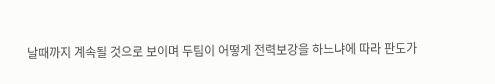날때까지 계속될 것으로 보이며 두팀이 어떻게 전력보강을 하느냐에 따라 판도가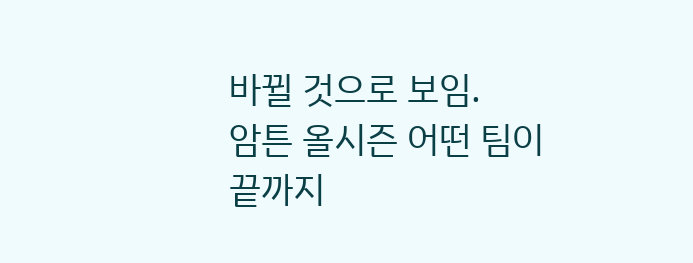바뀔 것으로 보임.
암튼 올시즌 어떤 팀이 끝까지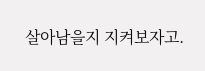살아남을지 지켜보자고.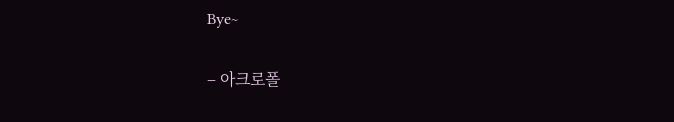Bye~

– 아크로폴